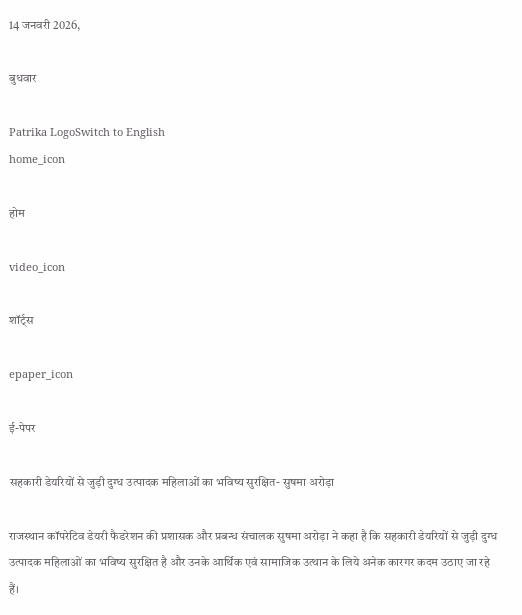14 जनवरी 2026,

बुधवार

Patrika LogoSwitch to English
home_icon

होम

video_icon

शॉर्ट्स

epaper_icon

ई-पेपर

सहकारी डेयरियों से जुड़ी दुग्ध उत्पादक महिलाओं का भविष्य सुरक्षित- सुषमा अरोड़ा

राजस्थान कॉपरेटिव डेयरी फैडरेशन की प्रशासक और प्रबन्ध संचालक सुषमा अरोड़ा ने कहा है कि सहकारी डेयरियों से जुड़ी दुग्ध उत्पादक महिलाओं का भविष्य सुरक्षित है और उनके आर्थिक एवं सामाजिक उत्थान के लिये अनेक कारगर कदम उठाए जा रहे हैं।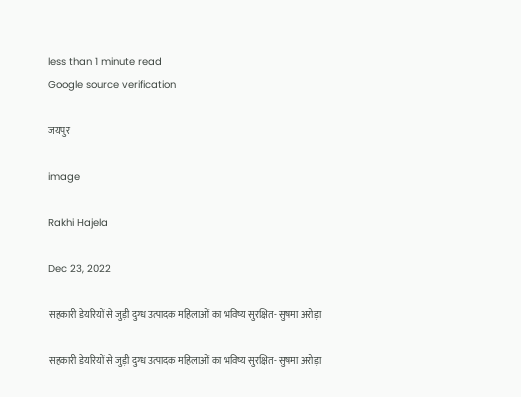less than 1 minute read
Google source verification

जयपुर

image

Rakhi Hajela

Dec 23, 2022

सहकारी डेयरियों से जुड़ी दुग्ध उत्पादक महिलाओं का भविष्य सुरक्षित- सुषमा अरोड़ा

सहकारी डेयरियों से जुड़ी दुग्ध उत्पादक महिलाओं का भविष्य सुरक्षित- सुषमा अरोड़ा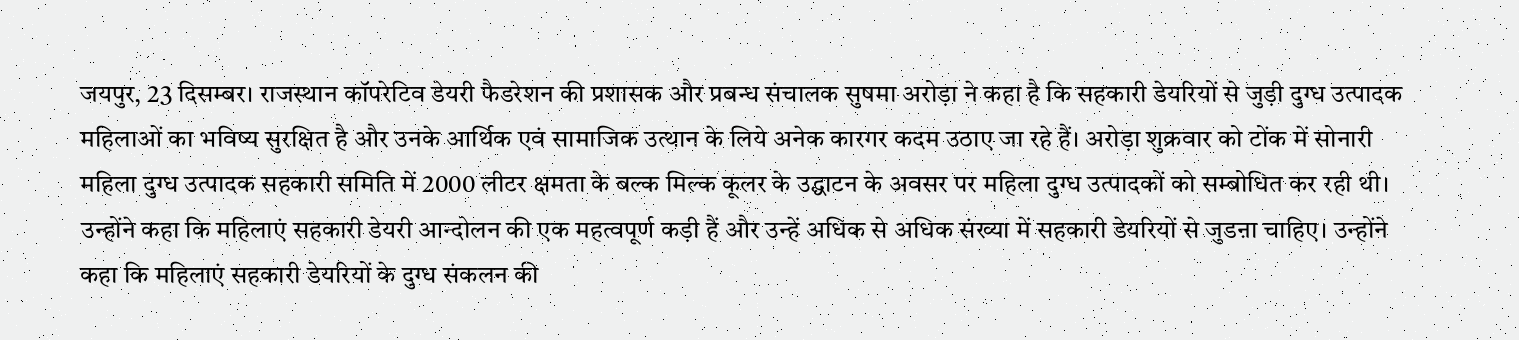जयपुर, 23 दिसम्बर। राजस्थान कॉपरेटिव डेयरी फैडरेशन की प्रशासक और प्रबन्ध संचालक सुषमा अरोड़ा ने कहा है कि सहकारी डेयरियों से जुड़ी दुग्ध उत्पादक महिलाओं का भविष्य सुरक्षित है और उनके आर्थिक एवं सामाजिक उत्थान के लिये अनेक कारगर कदम उठाए जा रहे हैं। अरोड़ा शुक्रवार को टोंक में सोनारी महिला दुग्ध उत्पादक सहकारी समिति में 2000 लीटर क्षमता के बल्क मिल्क कूलर के उद्घाटन के अवसर पर महिला दुग्ध उत्पादकों को सम्बोधित कर रही थी। उन्होंने कहा कि महिलाएं सहकारी डेयरी आन्दोलन की एक महत्वपूर्ण कड़ी हैं और उन्हें अधिक से अधिक संख्या में सहकारी डेयरियों से जुडऩा चाहिए। उन्होंने कहा कि महिलाएं सहकारी डेयरियों के दुग्ध संकलन की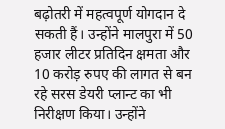बढ़ोतरी में महत्वपूर्ण योगदान दे सकती हैं। उन्होंने मालपुरा में 50 हजार लीटर प्रतिदिन क्षमता और 10 करोड़ रुपए की लागत से बन रहे सरस डेयरी प्लान्ट का भी निरीक्षण किया। उन्होंने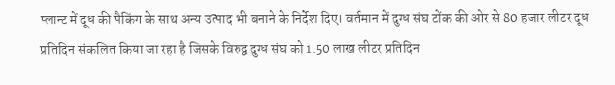प्लान्ट में दूध की पैकिंग के साथ अन्य उत्पाद भी बनाने के निर्देश दिए। वर्तमान में दुग्ध संघ टोंक की ओर से 80 हजार लीटर दूध प्रतिदिन संकलित किया जा रहा है जिसके विरुद्व दुग्ध संघ को 1.50 लाख लीटर प्रतिदिन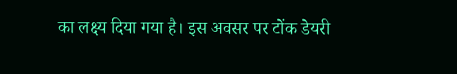का लक्ष्य दिया गया है। इस अवसर पर टोंक डेयरी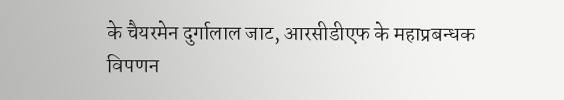के चैयरमेन दुर्गालाल जाट, आरसीडीएफ के महाप्रबन्धक विपणन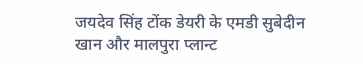जयदेव सिंह टोंक डेयरी के एमडी सुबेदीन खान और मालपुरा प्लान्ट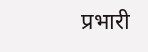प्रभारी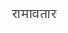रामावतार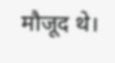मौजूद थे।